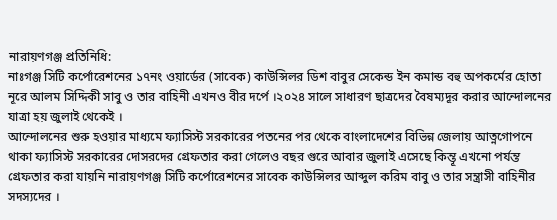নারায়ণগঞ্জ প্রতিনিধি:
নাঃগঞ্জ সিটি কর্পোরেশনের ১৭নং ওয়ার্ডের (সাবেক) কাউন্সিলর ডিশ বাবুর সেকেন্ড ইন কমান্ড বহু অপকর্মের হোতা নূরে আলম সিদ্দিকী সাবু ও তার বাহিনী এখনও বীর দর্পে ।২০২৪ সালে সাধারণ ছাত্রদের বৈষম্যদূর করার আন্দোলনের যাত্রা হয় জুলাই থেকেই ।
আন্দোলনের শুরু হওয়ার মাধ্যমে ফ্যাসিস্ট সরকারের পতনের পর থেকে বাংলাদেশের বিভিন্ন জেলায় আত্নগোপনে থাকা ফ্যাসিস্ট সরকারের দোসরদের গ্রেফতার করা গেলেও বছর গুরে আবার জুলাই এসেছে কিন্তূ এখনো পর্যন্ত গ্রেফতার করা যায়নি নারায়ণগঞ্জ সিটি কর্পোরেশনের সাবেক কাউন্সিলর আব্দুল করিম বাবু ও তার সন্ত্রাসী বাহিনীর সদস্যদের ।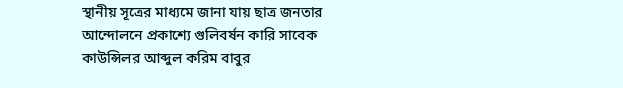স্থানীয় সূত্রের মাধ্যমে জানা যায় ছাত্র জনতার আন্দোলনে প্রকাশ্যে গুলিবর্ষন কারি সাবেক কাউন্সিলর আব্দুল করিম বাবুর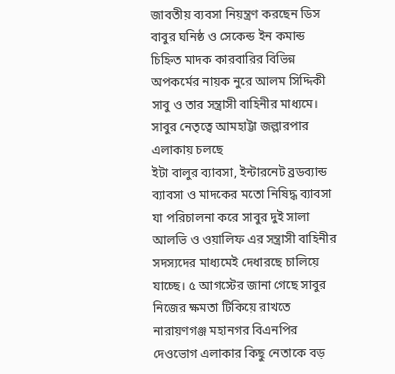জাবতীয় ব্যবসা নিয়ন্ত্রণ করছেন ডিস বাবুর ঘনিষ্ঠ ও সেকেন্ড ইন কমান্ড চিহ্নিত মাদক কারবারির বিভিন্ন অপকর্মের নায়ক নুরে আলম সিদ্দিকী সাবু ও তার সন্ত্রাসী বাহিনীর মাধ্যমে। সাবুর নেতৃত্বে আমহাট্টা জল্লারপার এলাকায় চলছে
ইটা বালুর ব্যাবসা, ইন্টারনেট ব্রডব্যান্ড ব্যাবসা ও মাদকের মতো নিষিদ্ধ ব্যাবসা যা পরিচালনা করে সাবুর দুই সালা আলভি ও ওয়ালিফ এর সন্ত্রাসী বাহিনীর সদস্যদের মাধ্যমেই দেধারছে চালিয়ে যাচ্ছে। ৫ আগস্টের জানা গেছে সাবুর নিজের ক্ষমতা টিকিয়ে রাখতে নারায়ণগঞ্জ মহানগর বিএনপির দেওভোগ এলাকার কিছু নেতাকে বড়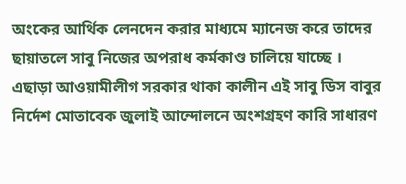অংকের আর্থিক লেনদেন করার মাধ্যমে ম্যানেজ করে তাদের ছায়াতলে সাবু নিজের অপরাধ কর্মকাণ্ড চালিয়ে যাচ্ছে ।
এছাড়া আওয়ামীলীগ সরকার থাকা কালীন এই সাবু ডিস বাবুর নির্দেশ মোতাবেক জুলাই আন্দোলনে অংশগ্রহণ কারি সাধারণ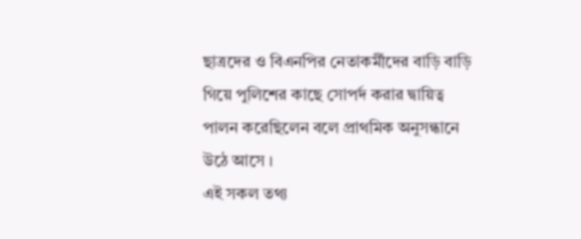ছাত্রদের ও বিএনপির নেতাকর্মীদের বাড়ি বাড়ি গিয়ে পুলিশের কাছে সোপর্দ করার দ্বায়িত্ব পালন করেছিলেন বলে প্রাথমিক অনুসন্ধানে উঠে আসে ।
এই সকল তথ্য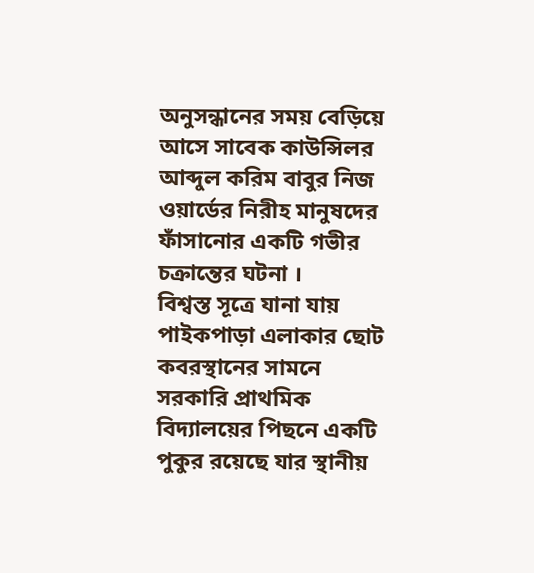অনুসন্ধানের সময় বেড়িয়ে আসে সাবেক কাউন্সিলর আব্দুল করিম বাবুর নিজ ওয়ার্ডের নিরীহ মানুষদের ফাঁসানোর একটি গভীর চক্রান্তের ঘটনা ।
বিশ্বস্ত সূত্রে যানা যায় পাইকপাড়া এলাকার ছোট কবরস্থানের সামনে সরকারি প্রাথমিক বিদ্যালয়ের পিছনে একটি পুকুর রয়েছে যার স্থানীয়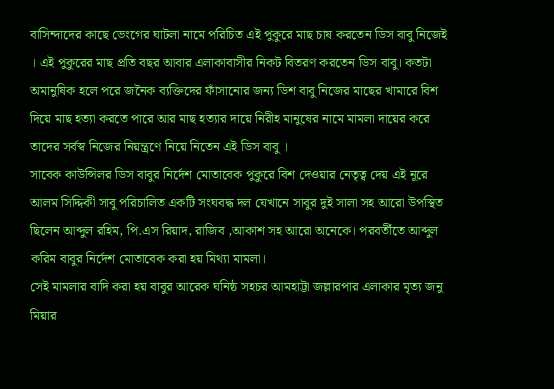বাসিন্দাদের কাছে ভেংগের ঘাটলা নামে পরিচিত এই পুকুরে মাছ চাষ করতেন ডিস বাবু নিজেই । এই পুকুরের মাছ প্রতি বছর আবার এলাকাবাসীর নিকট বিতরণ করতেন ডিস বাবু। কতটা অমানুষিক হলে পরে জনৈক ব্যক্তিদের ফাঁসানোর জন্য ডিশ বাবু নিজের মাছের খামারে বিশ দিয়ে মাছ হত্যা করতে পারে আর মাছ হত্যার দায়ে নিরীহ মানুষের নামে মামলা দায়ের করে তাদের সর্বস্ব নিজের নিয়ন্ত্রণে নিয়ে নিতেন এই ডিস বাবু ।
সাবেক কাউন্সিলর ডিস বাবুর নির্দেশ মোতাবেক পুকুরে বিশ দেওয়ার নেতৃত্ব দেয় এই নূরে আলম সিদ্দিকী সাবু পরিচালিত একটি সংঘবদ্ধ দল যেখানে সাবুর দুই সালা সহ আরো উপস্থিত ছিলেন আব্দুল রহিম, পি.এস রিয়াদ, রাজিব ,আকাশ সহ আরো অনেকে। পরবর্তীতে আব্দুল করিম বাবুর নির্দেশ মোতাবেক করা হয় মিথ্যা মামলা।
সেই মামলার বাদি করা হয় বাবুর আরেক ঘনিষ্ঠ সহচর আমহাট্টা জল্লারপার এলাকার মৃত্য জনু মিয়ার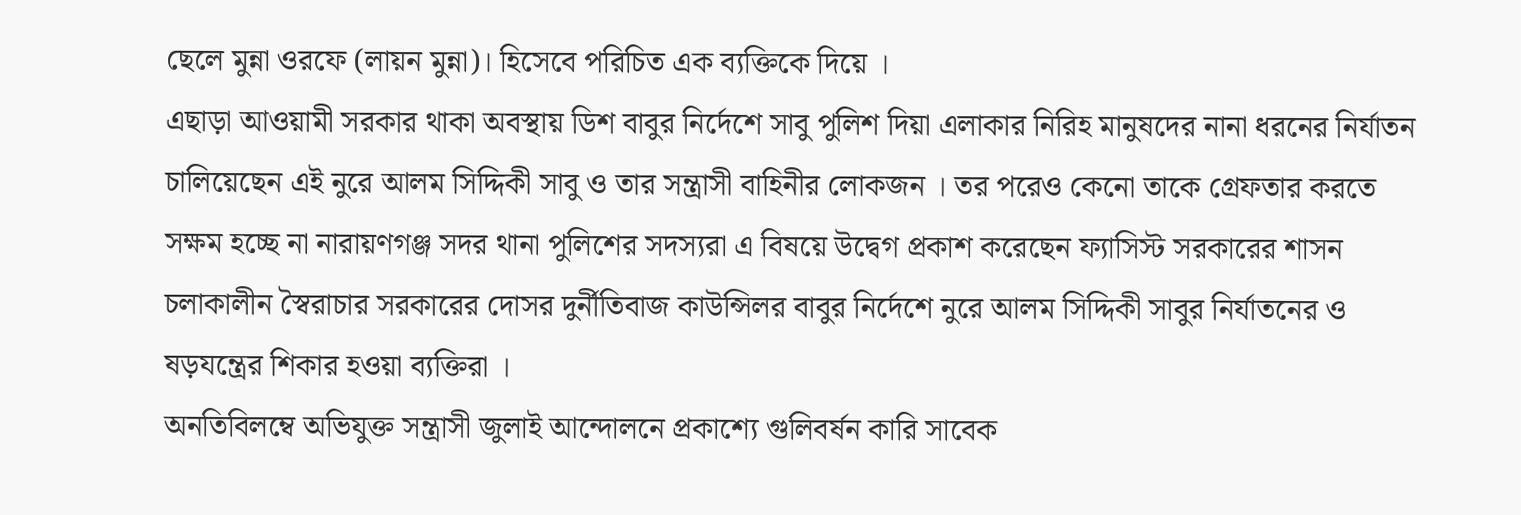ছেলে মুন্না ওরফে (লায়ন মুন্না)। হিসেবে পরিচিত এক ব্যক্তিকে দিয়ে ।
এছাড়া আওয়ামী সরকার থাকা অবস্থায় ডিশ বাবুর নির্দেশে সাবু পুলিশ দিয়া এলাকার নিরিহ মানুষদের নানা ধরনের নির্যাতন চালিয়েছেন এই নুরে আলম সিদ্দিকী সাবু ও তার সন্ত্রাসী বাহিনীর লোকজন । তর পরেও কেনো তাকে গ্রেফতার করতে সক্ষম হচ্ছে না নারায়ণগঞ্জ সদর থানা পুলিশের সদস্যরা এ বিষয়ে উদ্বেগ প্রকাশ করেছেন ফ্যাসিস্ট সরকারের শাসন চলাকালীন স্বৈরাচার সরকারের দোসর দুর্নীতিবাজ কাউন্সিলর বাবুর নির্দেশে নুরে আলম সিদ্দিকী সাবুর নির্যাতনের ও ষড়যন্ত্রের শিকার হওয়া ব্যক্তিরা ।
অনতিবিলম্বে অভিযুক্ত সন্ত্রাসী জুলাই আন্দোলনে প্রকাশ্যে গুলিবর্ষন কারি সাবেক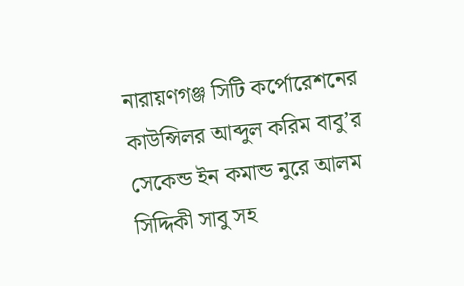নারায়ণগঞ্জ সিটি কর্পোরেশনের কাউন্সিলর আব্দুল করিম বাবু’র সেকেন্ড ইন কমান্ড নুরে আলম সিদ্দিকী সাবু সহ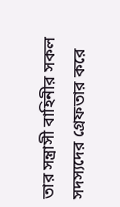তার সন্ত্রাসী বাহিনীর সকল সদস্যদের গ্রেফতার করে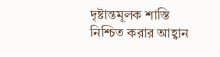দৃষ্টান্তমূলক শাস্তি নিশ্চিত করার আহ্বান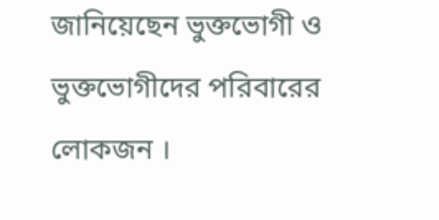জানিয়েছেন ভুক্তভোগী ও ভুক্তভোগীদের পরিবারের লোকজন ।